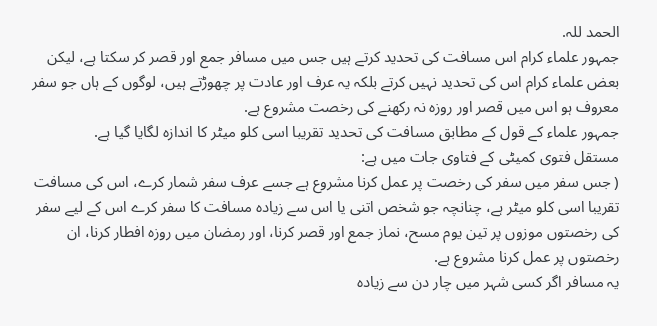الحمد للہ.
جمہور علماء كرام اس مسافت كى تحديد كرتے ہيں جس ميں مسافر جمع اور قصر كر سكتا ہے، ليكن بعض علماء كرام اس كى تحديد نہيں كرتے بلكہ يہ عرف اور عادت پر چھوڑتے ہيں، لوگوں كے ہاں جو سفر معروف ہو اس ميں قصر اور روزہ نہ ركھنے كى رخصت مشروع ہے.
جمہور علماء كے قول كے مطابق مسافت كى تحديد تقريبا اسى كلو ميٹر كا اندازہ لگايا گيا ہے.
مستقل فتوى كميٹى كے فتاوى جات ميں ہے:
( جس سفر ميں سفر كى رخصت پر عمل كرنا مشروع ہے جسے عرف سفر شمار كرے، اس كى مسافت تقريبا اسى كلو ميٹر ہے، چنانچہ جو شخص اتنى يا اس سے زيادہ مسافت كا سفر كرے اس كے ليے سفر كى رخصتوں موزوں پر تين يوم مسح، نماز جمع اور قصر كرنا، اور رمضان ميں روزہ افطار كرنا، ان رخصتوں پر عمل كرنا مشروع ہے.
يہ مسافر اگر كسى شہر ميں چار دن سے زيادہ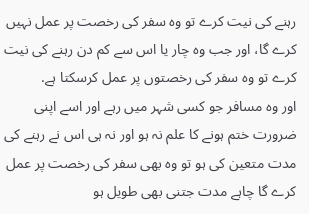رہنے كى نيت كرے تو وہ سفر كى رخصت پر عمل نہيں كرے گا، اور جب وہ چار يا اس سے كم دن رہنے كى نيت كرے تو وہ سفر كى رخصتوں پر عمل كرسكتا ہے.
اور وہ مسافر جو كسى شہر ميں رہے اور اسے اپنى ضرورت ختم ہونے كا علم نہ ہو اور نہ ہى اس نے رہنے كى مدت متعين كى ہو تو وہ بھى سفر كى رخصت پر عمل كرے گا چاہے مدت جتنى بھى طويل ہو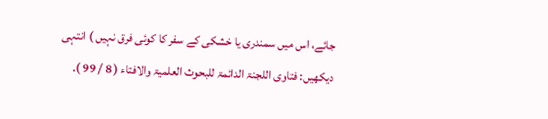جائے، اس ميں سمندرى يا خشكى كے سفر كا كوئى فرق نہيں ) انتہى
ديكھيں: فتاوى اللجنۃ الدائمۃ للبحوث العلميۃ والافتاء ( 8 / 99 ).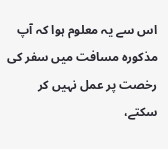اس سے يہ معلوم ہوا كہ آپ مذكورہ مسافت ميں سفر كى رخصت پر عمل نہيں كر سكتے،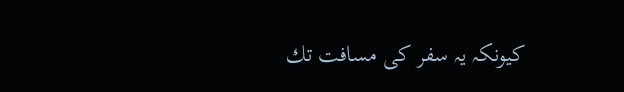كيونكہ يہ سفر كى مسافت تك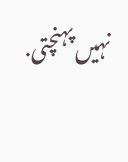نہيں پہنچتى.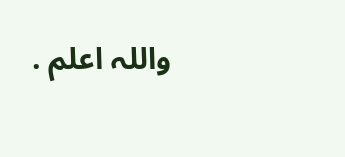واللہ اعلم .